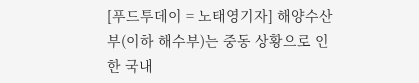[푸드투데이 = 노태영기자] 해양수산부(이하 해수부)는 중동 상황으로 인한 국내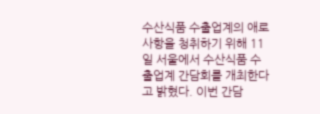수산식품 수출업계의 애로사항을 청취하기 위해 11일 서울에서 수산식품 수출업계 간담회를 개최한다고 밝혔다. 이번 간담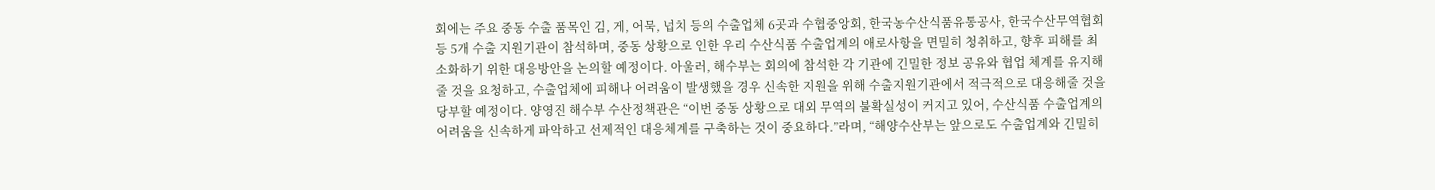회에는 주요 중동 수출 품목인 김, 게, 어묵, 넙치 등의 수출업체 6곳과 수협중앙회, 한국농수산식품유통공사, 한국수산무역협회 등 5개 수출 지원기관이 참석하며, 중동 상황으로 인한 우리 수산식품 수출업계의 애로사항을 면밀히 청취하고, 향후 피해를 최소화하기 위한 대응방안을 논의할 예정이다. 아울러, 해수부는 회의에 참석한 각 기관에 긴밀한 정보 공유와 협업 체계를 유지해 줄 것을 요청하고, 수출업체에 피해나 어려움이 발생했을 경우 신속한 지원을 위해 수출지원기관에서 적극적으로 대응해줄 것을 당부할 예정이다. 양영진 해수부 수산정책관은 “이번 중동 상황으로 대외 무역의 불확실성이 커지고 있어, 수산식품 수출업계의 어려움을 신속하게 파악하고 선제적인 대응체계를 구축하는 것이 중요하다.”라며, “해양수산부는 앞으로도 수출업계와 긴밀히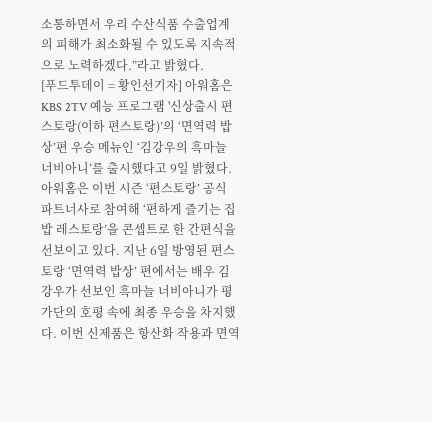소통하면서 우리 수산식품 수출업계의 피해가 최소화될 수 있도록 지속적으로 노력하겠다.”라고 밝혔다.
[푸드투데이 = 황인선기자] 아워홈은 KBS 2TV 예능 프로그램 '신상출시 편스토랑(이하 편스토랑)’의 ‘면역력 밥상’편 우승 메뉴인 ‘김강우의 흑마늘 너비아니’를 출시했다고 9일 밝혔다. 아워홈은 이번 시즌 ‘편스토랑’ 공식 파트너사로 참여해 ‘편하게 즐기는 집밥 레스토랑’을 콘셉트로 한 간편식을 선보이고 있다. 지난 6일 방영된 편스토랑 ‘면역력 밥상’ 편에서는 배우 김강우가 선보인 흑마늘 너비아니가 평가단의 호평 속에 최종 우승을 차지했다. 이번 신제품은 항산화 작용과 면역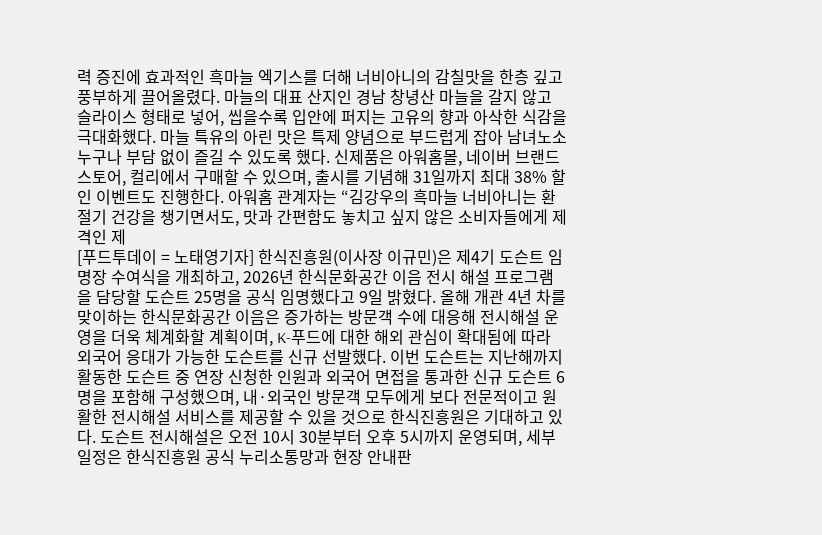력 증진에 효과적인 흑마늘 엑기스를 더해 너비아니의 감칠맛을 한층 깊고 풍부하게 끌어올렸다. 마늘의 대표 산지인 경남 창녕산 마늘을 갈지 않고 슬라이스 형태로 넣어, 씹을수록 입안에 퍼지는 고유의 향과 아삭한 식감을 극대화했다. 마늘 특유의 아린 맛은 특제 양념으로 부드럽게 잡아 남녀노소 누구나 부담 없이 즐길 수 있도록 했다. 신제품은 아워홈몰, 네이버 브랜드스토어, 컬리에서 구매할 수 있으며, 출시를 기념해 31일까지 최대 38% 할인 이벤트도 진행한다. 아워홈 관계자는 “김강우의 흑마늘 너비아니는 환절기 건강을 챙기면서도, 맛과 간편함도 놓치고 싶지 않은 소비자들에게 제격인 제
[푸드투데이 = 노태영기자] 한식진흥원(이사장 이규민)은 제4기 도슨트 임명장 수여식을 개최하고, 2026년 한식문화공간 이음 전시 해설 프로그램을 담당할 도슨트 25명을 공식 임명했다고 9일 밝혔다. 올해 개관 4년 차를 맞이하는 한식문화공간 이음은 증가하는 방문객 수에 대응해 전시해설 운영을 더욱 체계화할 계획이며, K-푸드에 대한 해외 관심이 확대됨에 따라 외국어 응대가 가능한 도슨트를 신규 선발했다. 이번 도슨트는 지난해까지 활동한 도슨트 중 연장 신청한 인원과 외국어 면접을 통과한 신규 도슨트 6명을 포함해 구성했으며, 내·외국인 방문객 모두에게 보다 전문적이고 원활한 전시해설 서비스를 제공할 수 있을 것으로 한식진흥원은 기대하고 있다. 도슨트 전시해설은 오전 10시 30분부터 오후 5시까지 운영되며, 세부 일정은 한식진흥원 공식 누리소통망과 현장 안내판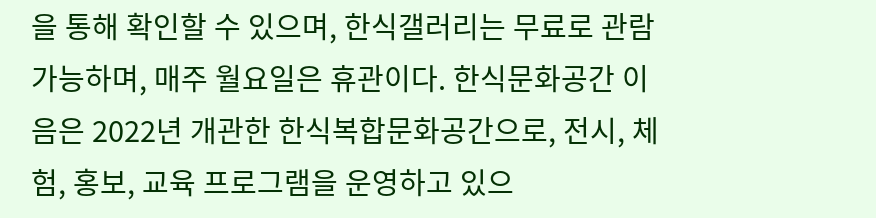을 통해 확인할 수 있으며, 한식갤러리는 무료로 관람 가능하며, 매주 월요일은 휴관이다. 한식문화공간 이음은 2022년 개관한 한식복합문화공간으로, 전시, 체험, 홍보, 교육 프로그램을 운영하고 있으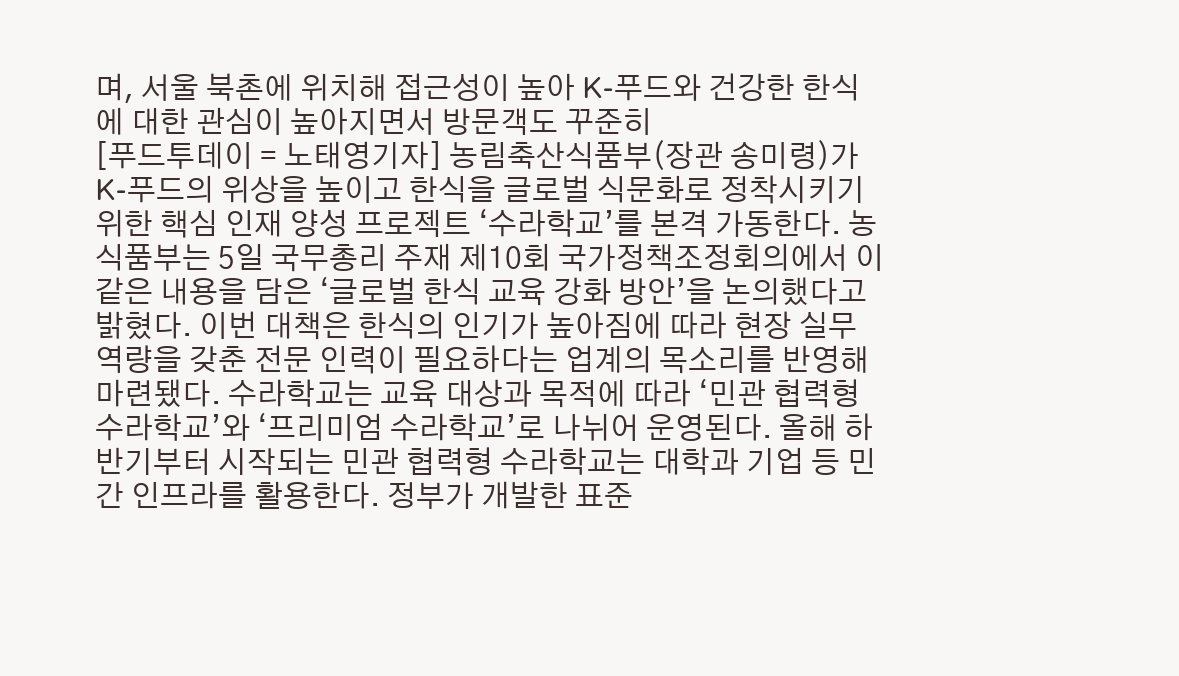며, 서울 북촌에 위치해 접근성이 높아 K-푸드와 건강한 한식에 대한 관심이 높아지면서 방문객도 꾸준히
[푸드투데이 = 노태영기자] 농림축산식품부(장관 송미령)가 K-푸드의 위상을 높이고 한식을 글로벌 식문화로 정착시키기 위한 핵심 인재 양성 프로젝트 ‘수라학교’를 본격 가동한다. 농식품부는 5일 국무총리 주재 제10회 국가정책조정회의에서 이 같은 내용을 담은 ‘글로벌 한식 교육 강화 방안’을 논의했다고 밝혔다. 이번 대책은 한식의 인기가 높아짐에 따라 현장 실무 역량을 갖춘 전문 인력이 필요하다는 업계의 목소리를 반영해 마련됐다. 수라학교는 교육 대상과 목적에 따라 ‘민관 협력형 수라학교’와 ‘프리미엄 수라학교’로 나뉘어 운영된다. 올해 하반기부터 시작되는 민관 협력형 수라학교는 대학과 기업 등 민간 인프라를 활용한다. 정부가 개발한 표준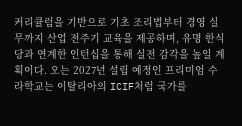커리큘럼을 기반으로 기초 조리법부터 경영 실무까지 산업 전주기 교육을 제공하며, 유명 한식당과 연계한 인턴십을 통해 실전 감각을 높일 계획이다. 오는 2027년 설립 예정인 프리미엄 수라학교는 이탈리아의 ICIF처럼 국가를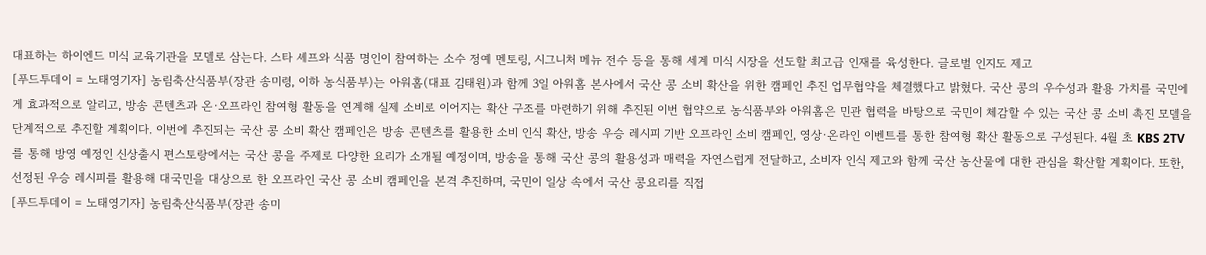대표하는 하이엔드 미식 교육기관을 모델로 삼는다. 스타 셰프와 식품 명인이 참여하는 소수 정예 멘토링, 시그니처 메뉴 전수 등을 통해 세계 미식 시장을 선도할 최고급 인재를 육성한다. 글로벌 인지도 제고
[푸드투데이 = 노태영기자] 농림축산식품부(장관 송미령, 이하 농식품부)는 아워홈(대표 김태원)과 함께 3일 아워홈 본사에서 국산 콩 소비 확산을 위한 캠페인 추진 업무협약을 체결했다고 밝혔다. 국산 콩의 우수성과 활용 가치를 국민에게 효과적으로 알리고, 방송 콘텐츠과 온·오프라인 참여형 활동을 연계해 실제 소비로 이어지는 확산 구조를 마련하기 위해 추진된 이번 협약으로 농식품부와 아워홈은 민관 협력을 바탕으로 국민이 체감할 수 있는 국산 콩 소비 촉진 모델을 단계적으로 추진할 계획이다. 이번에 추진되는 국산 콩 소비 확산 캠페인은 방송 콘텐츠를 활용한 소비 인식 확산, 방송 우승 레시피 기반 오프라인 소비 캠페인, 영상·온라인 이벤트를 통한 참여형 확산 활동으로 구성된다. 4월 초 KBS 2TV를 통해 방영 예정인 신상출시 편스토랑에서는 국산 콩을 주제로 다양한 요리가 소개될 예정이며, 방송을 통해 국산 콩의 활용성과 매력을 자연스럽게 전달하고, 소비자 인식 제고와 함께 국산 농산물에 대한 관심을 확산할 계획이다. 또한, 선정된 우승 레시피를 활용해 대국민을 대상으로 한 오프라인 국산 콩 소비 캠페인을 본격 추진하며, 국민이 일상 속에서 국산 콩요리를 직접
[푸드투데이 = 노태영기자] 농림축산식품부(장관 송미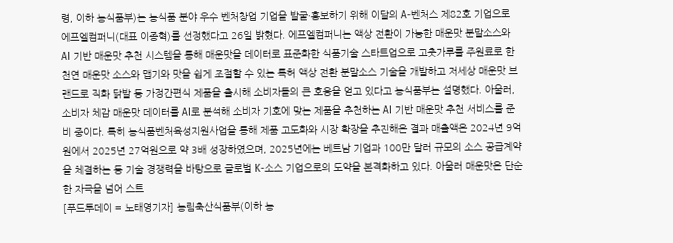령, 이하 농식품부)는 농식품 분야 우수 벤처창업 기업을 발굴·홍보하기 위해 이달의 A-벤처스 제82호 기업으로 에프엘컴퍼니(대표 이종혁)를 선정했다고 26일 밝혔다. 에프엘컴퍼니는 액상 전환이 가능한 매운맛 분말소스와 AI 기반 매운맛 추천 시스템을 통해 매운맛을 데이터로 표준화한 식품기술 스타트업으로 고춧가루를 주원료로 한 천연 매운맛 소스와 맵기와 맛을 쉽게 조절할 수 있는 특허 액상 전환 분말소스 기술을 개발하고 저세상 매운맛 브랜드로 직화 닭발 등 가정간편식 제품을 출시해 소비자들의 큰 호응을 얻고 있다고 농식품부는 설명했다. 아울러, 소비자 체감 매운맛 데이터를 AI로 분석해 소비자 기호에 맞는 제품을 추천하는 AI 기반 매운맛 추천 서비스를 준비 중이다. 특히 농식품벤처육성지원사업을 통해 제품 고도화와 시장 확장을 추진해온 결과 매출액은 2024년 9억원에서 2025년 27억원으로 약 3배 성장하였으며, 2025년에는 베트남 기업과 100만 달러 규모의 소스 공급계약을 체결하는 등 기술 경쟁력을 바탕으로 글로벌 K-소스 기업으로의 도약을 본격화하고 있다. 아울러 매운맛은 단순한 자극을 넘어 스트
[푸드투데이 = 노태영기자] 농림축산식품부(이하 농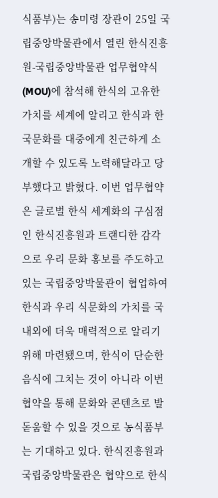식품부)는 송미령 장관이 25일 국립중앙박물관에서 열린 한식진흥원-국립중앙박물관 업무협약식(MOU)에 참석해 한식의 고유한 가치를 세계에 알리고 한식과 한국문화를 대중에게 친근하게 소개할 수 있도록 노력해달라고 당부했다고 밝혔다. 이번 업무협약은 글로벌 한식 세계화의 구심점인 한식진흥원과 트랜디한 감각으로 우리 문화 홍보를 주도하고 있는 국립중앙박물관이 협업하여 한식과 우리 식문화의 가치를 국내외에 더욱 매력적으로 알리기 위해 마련됐으며, 한식이 단순한 음식에 그치는 것이 아니라 이번 협약을 통해 문화와 콘텐츠로 발돋움할 수 있을 것으로 농식품부는 기대하고 있다. 한식진흥원과 국립중앙박물관은 협약으로 한식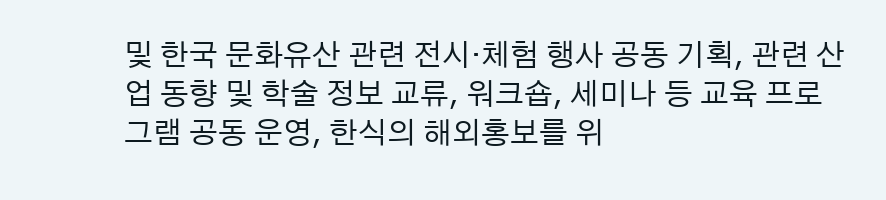및 한국 문화유산 관련 전시·체험 행사 공동 기획, 관련 산업 동향 및 학술 정보 교류, 워크숍, 세미나 등 교육 프로그램 공동 운영, 한식의 해외홍보를 위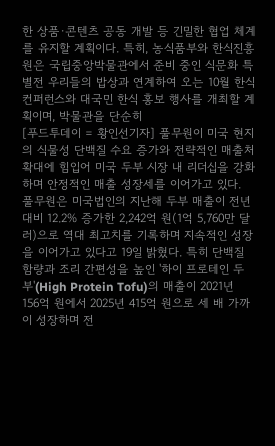한 상품·콘텐츠 공동 개발 등 긴밀한 협업 체계를 유지할 계획이다. 특히, 농식품부와 한식진흥원은 국립중앙박물관에서 준비 중인 식문화 특별전 우리들의 밥상과 연계하여 오는 10월 한식 컨퍼런스와 대국민 한식 홍보 행사를 개최할 계획이며, 박물관을 단순히
[푸드투데이 = 황인선기자] 풀무원이 미국 현지의 식물성 단백질 수요 증가와 전략적인 매출처 확대에 힘입어 미국 두부 시장 내 리더십을 강화하며 안정적인 매출 성장세를 이어가고 있다. 풀무원은 미국법인의 지난해 두부 매출이 전년 대비 12.2% 증가한 2,242억 원(1억 5,760만 달러)으로 역대 최고치를 기록하며 지속적인 성장을 이어가고 있다고 19일 밝혔다. 특히 단백질 함량과 조리 간편성을 높인 '하이 프로테인 두부'(High Protein Tofu)의 매출이 2021년 156억 원에서 2025년 415억 원으로 세 배 가까이 성장하며 전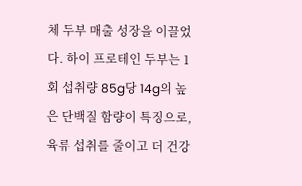체 두부 매출 성장을 이끌었다. 하이 프로테인 두부는 1회 섭취량 85g당 14g의 높은 단백질 함량이 특징으로, 육류 섭취를 줄이고 더 건강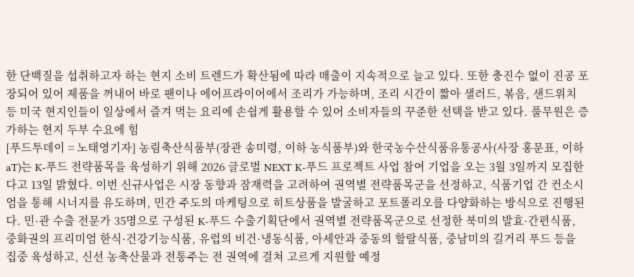한 단백질을 섭취하고자 하는 현지 소비 트렌드가 확산됨에 따라 매출이 지속적으로 늘고 있다. 또한 충진수 없이 진공 포장되어 있어 제품을 꺼내어 바로 팬이나 에어프라이어에서 조리가 가능하며, 조리 시간이 짧아 샐러드, 볶음, 샌드위치 등 미국 현지인들이 일상에서 즐겨 먹는 요리에 손쉽게 활용할 수 있어 소비자들의 꾸준한 선택을 받고 있다. 풀무원은 증가하는 현지 두부 수요에 힘
[푸드투데이 = 노태영기자] 농림축산식품부(장관 송미령, 이하 농식품부)와 한국농수산식품유통공사(사장 홍문표, 이하 aT)는 K-푸드 전략품목을 육성하기 위해 2026 글로벌 NEXT K-푸드 프로젝트 사업 참여 기업을 오는 3월 3일까지 모집한다고 13일 밝혔다. 이번 신규사업은 시장 동향과 잠재력을 고려하여 권역별 전략품목군을 선정하고, 식품기업 간 컨소시엄을 통해 시너지를 유도하며, 민간 주도의 마케팅으로 히트상품을 발굴하고 포트폴리오를 다양화하는 방식으로 진행된다. 민·관 수출 전문가 35명으로 구성된 K-푸드 수출기획단에서 권역별 전략품목군으로 선정한 북미의 발효·간편식품, 중화권의 프리미엄 한식·건강기능식품, 유럽의 비건·냉동식품, 아세안과 중동의 할랄식품, 중남미의 길거리 푸드 등을 집중 육성하고, 신선 농축산물과 전통주는 전 권역에 걸쳐 고르게 지원할 예정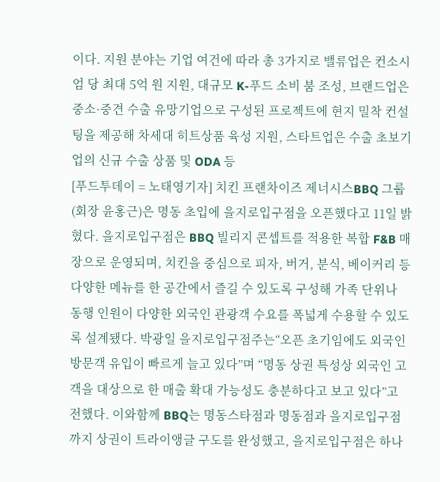이다. 지원 분야는 기업 여건에 따라 총 3가지로 밸류업은 컨소시엄 당 최대 5억 원 지원, 대규모 K-푸드 소비 붐 조성, 브랜드업은 중소·중견 수출 유망기업으로 구성된 프로젝트에 현지 밀착 컨설팅을 제공해 차세대 히트상품 육성 지원, 스타트업은 수출 초보기업의 신규 수출 상품 및 ODA 등
[푸드투데이 = 노태영기자] 치킨 프랜차이즈 제너시스BBQ 그룹(회장 윤홍근)은 명동 초입에 을지로입구점을 오픈했다고 11일 밝혔다. 을지로입구점은 BBQ 빌리지 콘셉트를 적용한 복합 F&B 매장으로 운영되며, 치킨을 중심으로 피자, 버거, 분식, 베이커리 등 다양한 메뉴를 한 공간에서 즐길 수 있도록 구성해 가족 단위나 동행 인원이 다양한 외국인 관광객 수요를 폭넓게 수용할 수 있도록 설계됐다. 박광일 을지로입구점주는“오픈 초기임에도 외국인 방문객 유입이 빠르게 늘고 있다”며 “명동 상권 특성상 외국인 고객을 대상으로 한 매출 확대 가능성도 충분하다고 보고 있다”고 전했다. 이와함께 BBQ는 명동스타점과 명동점과 을지로입구점까지 상권이 트라이앵글 구도를 완성했고, 을지로입구점은 하나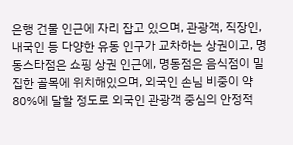은행 건물 인근에 자리 잡고 있으며, 관광객, 직장인, 내국인 등 다양한 유동 인구가 교차하는 상권이고, 명동스타점은 쇼핑 상권 인근에, 명동점은 음식점이 밀집한 골목에 위치해있으며, 외국인 손님 비중이 약 80%에 달할 정도로 외국인 관광객 중심의 안정적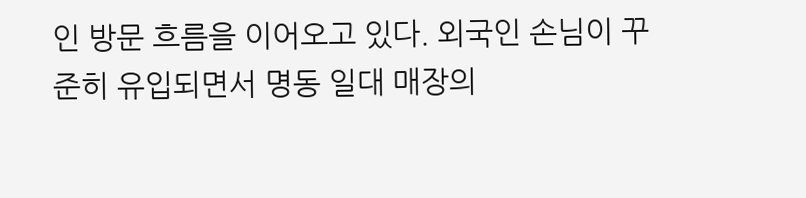인 방문 흐름을 이어오고 있다. 외국인 손님이 꾸준히 유입되면서 명동 일대 매장의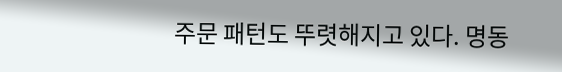주문 패턴도 뚜렷해지고 있다. 명동